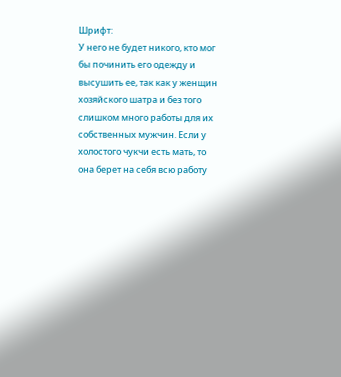Шрифт:
У него не будет никого, кто мог бы починить его одежду и высушить ее, так как у женщин хозяйского шатра и без того слишком много работы для их собственных мужчин. Если у холостого чукчи есть мать, то она берет на себя всю работу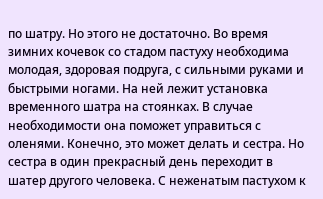по шатру. Но этого не достаточно. Во время зимних кочевок со стадом пастуху необходима молодая, здоровая подруга, с сильными руками и быстрыми ногами. На ней лежит установка временного шатра на стоянках. В случае необходимости она поможет управиться с оленями. Конечно, это может делать и сестра. Но сестра в один прекрасный день переходит в шатер другого человека. С неженатым пастухом к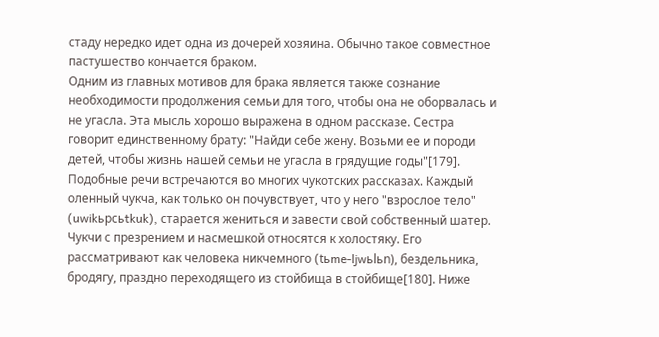стаду нередко идет одна из дочерей хозяина. Обычно такое совместное пастушество кончается браком.
Одним из главных мотивов для брака является также сознание необходимости продолжения семьи для того, чтобы она не оборвалась и не угасла. Эта мысль хорошо выражена в одном рассказе. Сестра говорит единственному брату: "Найди себе жену. Возьми ее и породи детей, чтобы жизнь нашей семьи не угасла в грядущие годы"[179]. Подобные речи встречаются во многих чукотских рассказах. Каждый оленный чукча, как только он почувствует, что у него "взрослое тело" (uwikьpcьtkuk), старается жениться и завести свой собственный шатер. Чукчи с презрением и насмешкой относятся к холостяку. Его рассматривают как человека никчемного (tьme-ljwьlьn), бездельника, бродягу, праздно переходящего из стойбища в стойбище[180]. Ниже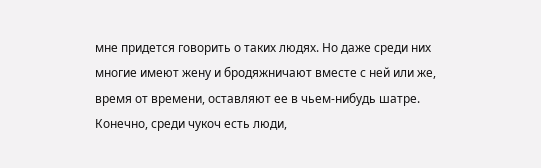мне придется говорить о таких людях. Но даже среди них многие имеют жену и бродяжничают вместе с ней или же, время от времени, оставляют ее в чьем-нибудь шатре. Конечно, среди чукоч есть люди,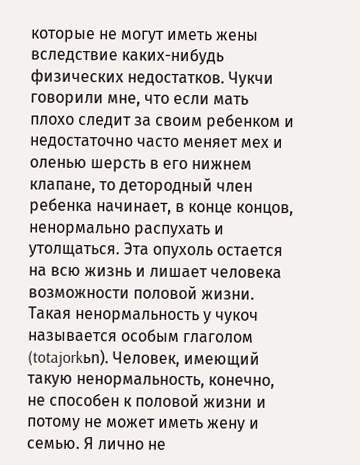которые не могут иметь жены вследствие каких-нибудь физических недостатков. Чукчи говорили мне, что если мать плохо следит за своим ребенком и недостаточно часто меняет мех и оленью шерсть в его нижнем клапане, то детородный член ребенка начинает, в конце концов, ненормально распухать и утолщаться. Эта опухоль остается на всю жизнь и лишает человека возможности половой жизни. Такая ненормальность у чукоч называется особым глаголом (totajorkьn). Человек, имеющий такую ненормальность, конечно, не способен к половой жизни и потому не может иметь жену и семью. Я лично не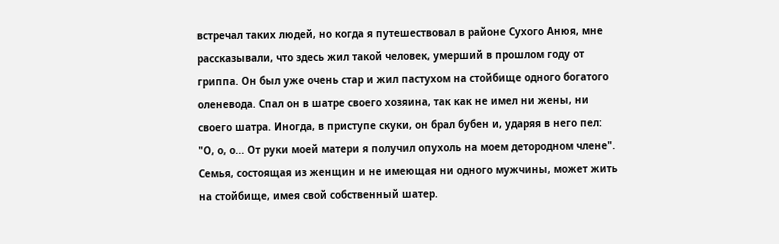встречал таких людей, но когда я путешествовал в районе Сухого Анюя, мне рассказывали, что здесь жил такой человек, умерший в прошлом году от гриппа. Он был уже очень стар и жил пастухом на стойбище одного богатого оленевода. Спал он в шатре своего хозяина, так как не имел ни жены, ни своего шатра. Иногда, в приступе скуки, он брал бубен и, ударяя в него пел: "О, о, о... От руки моей матери я получил опухоль на моем детородном члене". Семья, состоящая из женщин и не имеющая ни одного мужчины, может жить на стойбище, имея свой собственный шатер.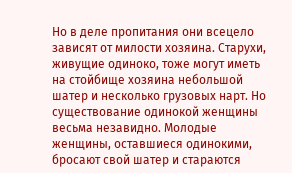Но в деле пропитания они всецело зависят от милости хозяина. Старухи, живущие одиноко, тоже могут иметь на стойбище хозяина небольшой шатер и несколько грузовых нарт. Но существование одинокой женщины весьма незавидно. Молодые женщины, оставшиеся одинокими, бросают свой шатер и стараются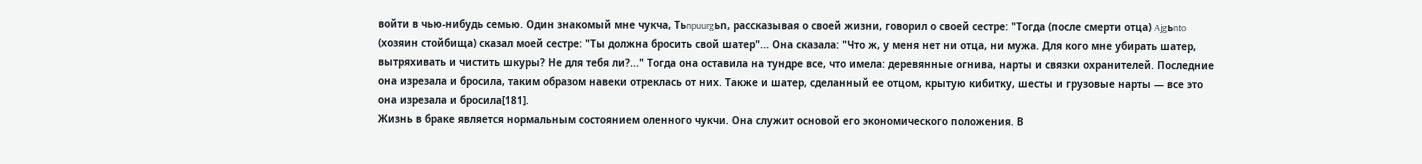войти в чью-нибудь семью. Один знакомый мне чукча, Tьnpuurgьn, рассказывая о своей жизни, говорил о своей сестре: "Тогда (после смерти отца) Ajgьnto (хозяин стойбища) сказал моей сестре: "Ты должна бросить свой шатер"... Она сказала: "Что ж, у меня нет ни отца, ни мужа. Для кого мне убирать шатер, вытряхивать и чистить шкуры? Не для тебя ли?..." Тогда она оставила на тундре все, что имела: деревянные огнива, нарты и связки охранителей. Последние она изрезала и бросила, таким образом навеки отреклась от них. Также и шатер, сделанный ее отцом, крытую кибитку, шесты и грузовые нарты — все это она изрезала и бросила[181].
Жизнь в браке является нормальным состоянием оленного чукчи. Она служит основой его экономического положения. В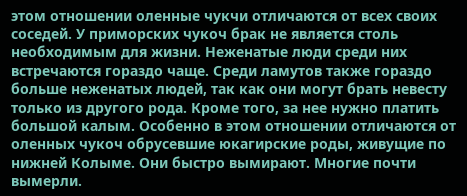этом отношении оленные чукчи отличаются от всех своих соседей. У приморских чукоч брак не является столь необходимым для жизни. Неженатые люди среди них встречаются гораздо чаще. Среди ламутов также гораздо больше неженатых людей, так как они могут брать невесту только из другого рода. Кроме того, за нее нужно платить большой калым. Особенно в этом отношении отличаются от оленных чукоч обрусевшие юкагирские роды, живущие по нижней Колыме. Они быстро вымирают. Многие почти вымерли.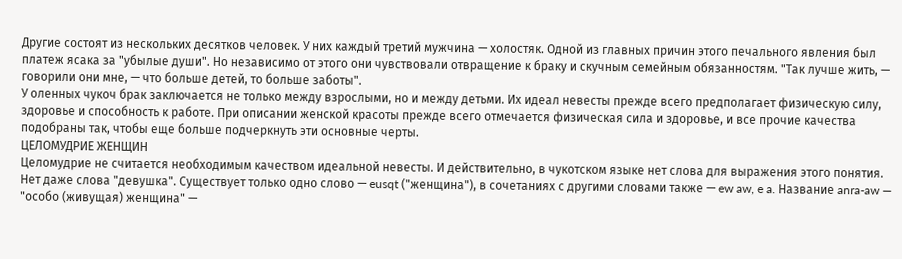Другие состоят из нескольких десятков человек. У них каждый третий мужчина — холостяк. Одной из главных причин этого печального явления был платеж ясака за "убылые души". Но независимо от этого они чувствовали отвращение к браку и скучным семейным обязанностям. "Так лучше жить, — говорили они мне, — что больше детей, то больше заботы".
У оленных чукоч брак заключается не только между взрослыми, но и между детьми. Их идеал невесты прежде всего предполагает физическую силу, здоровье и способность к работе. При описании женской красоты прежде всего отмечается физическая сила и здоровье, и все прочие качества подобраны так, чтобы еще больше подчеркнуть эти основные черты.
ЦЕЛОМУДРИЕ ЖЕНЩИН
Целомудрие не считается необходимым качеством идеальной невесты. И действительно, в чукотском языке нет слова для выражения этого понятия. Нет даже слова "девушка". Существует только одно слово — eusqt ("женщина"), в сочетаниях с другими словами также — ew aw, e a. Название anra-aw — "особо (живущая) женщина" —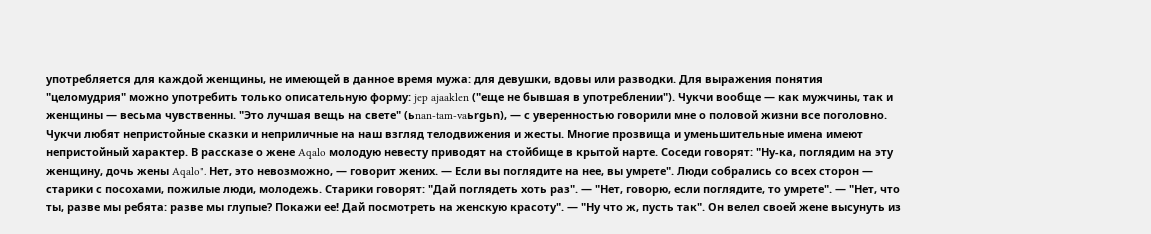употребляется для каждой женщины, не имеющей в данное время мужа: для девушки, вдовы или разводки. Для выражения понятия "целомудрия" можно употребить только описательную форму: jep ajaaklen ("еще не бывшая в употреблении"). Чукчи вообще — как мужчины, так и женщины — весьма чувственны. "Это лучшая вещь на свете" (ьnan-tam-vaьrgьn), — с уверенностью говорили мне о половой жизни все поголовно. Чукчи любят непристойные сказки и неприличные на наш взгляд телодвижения и жесты. Многие прозвища и уменьшительные имена имеют непристойный характер. В рассказе о жене Aqalo молодую невесту приводят на стойбище в крытой нарте. Соседи говорят: "Ну-ка, поглядим на эту женщину, дочь жены Aqalo". Нет, это невозможно, — говорит жених. — Если вы поглядите на нее, вы умрете". Люди собрались со всех сторон — старики с посохами, пожилые люди, молодежь. Старики говорят: "Дай поглядеть хоть раз". — "Нет, говорю, если поглядите, то умрете". — "Нет, что ты, разве мы ребята: разве мы глупые? Покажи ее! Дай посмотреть на женскую красоту". — "Ну что ж, пусть так". Он велел своей жене высунуть из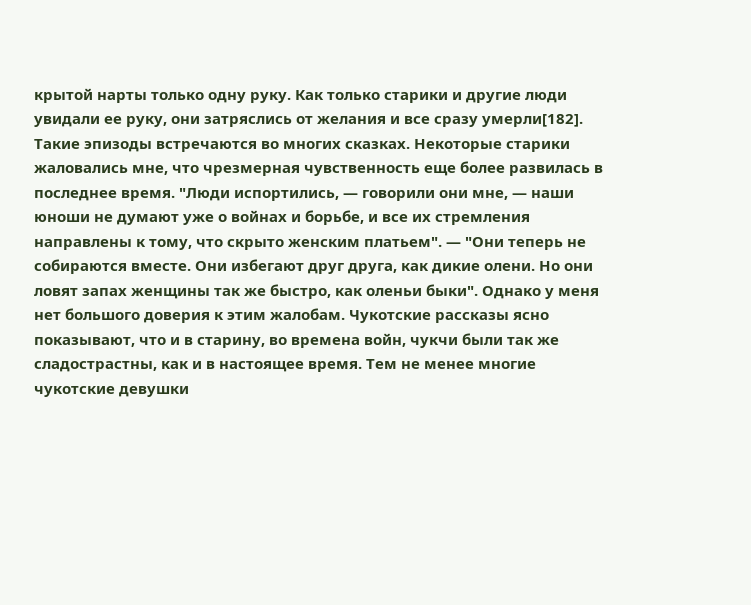крытой нарты только одну руку. Как только старики и другие люди увидали ее руку, они затряслись от желания и все сразу умерли[182].
Такие эпизоды встречаются во многих сказках. Некоторые старики жаловались мне, что чрезмерная чувственность еще более развилась в последнее время. "Люди испортились, — говорили они мне, — наши юноши не думают уже о войнах и борьбе, и все их стремления направлены к тому, что скрыто женским платьем". — "Они теперь не собираются вместе. Они избегают друг друга, как дикие олени. Но они ловят запах женщины так же быстро, как оленьи быки". Однако у меня нет большого доверия к этим жалобам. Чукотские рассказы ясно показывают, что и в старину, во времена войн, чукчи были так же сладострастны, как и в настоящее время. Тем не менее многие чукотские девушки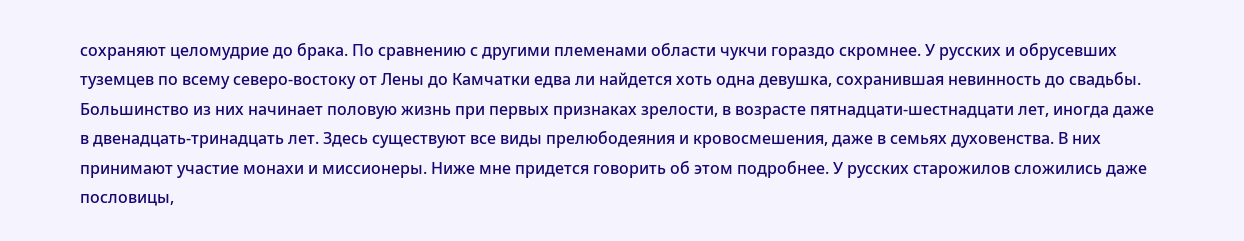сохраняют целомудрие до брака. По сравнению с другими племенами области чукчи гораздо скромнее. У русских и обрусевших туземцев по всему северо-востоку от Лены до Камчатки едва ли найдется хоть одна девушка, сохранившая невинность до свадьбы. Большинство из них начинает половую жизнь при первых признаках зрелости, в возрасте пятнадцати-шестнадцати лет, иногда даже в двенадцать-тринадцать лет. Здесь существуют все виды прелюбодеяния и кровосмешения, даже в семьях духовенства. В них принимают участие монахи и миссионеры. Ниже мне придется говорить об этом подробнее. У русских старожилов сложились даже пословицы,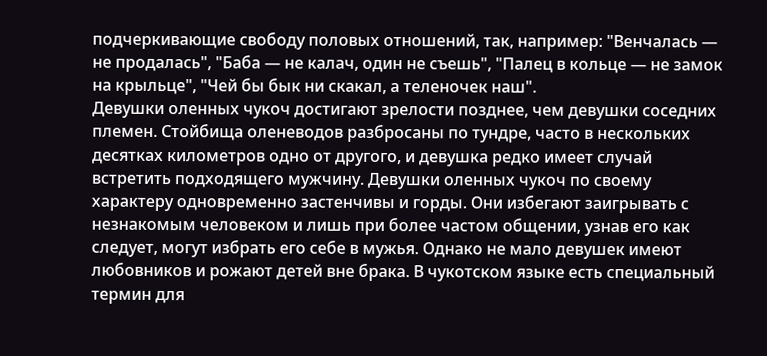подчеркивающие свободу половых отношений, так, например: "Венчалась — не продалась", "Баба — не калач, один не съешь", "Палец в кольце — не замок на крыльце", "Чей бы бык ни скакал, а теленочек наш".
Девушки оленных чукоч достигают зрелости позднее, чем девушки соседних племен. Стойбища оленеводов разбросаны по тундре, часто в нескольких десятках километров одно от другого, и девушка редко имеет случай встретить подходящего мужчину. Девушки оленных чукоч по своему характеру одновременно застенчивы и горды. Они избегают заигрывать с незнакомым человеком и лишь при более частом общении, узнав его как следует, могут избрать его себе в мужья. Однако не мало девушек имеют любовников и рожают детей вне брака. В чукотском языке есть специальный термин для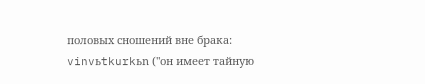половых сношений вне брака: vinvьtkurkьn ("он имеет тайную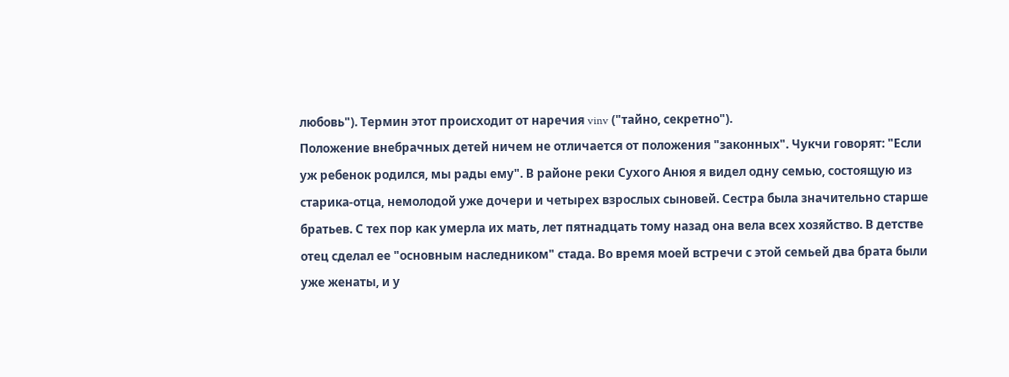любовь"). Термин этот происходит от наречия vinv ("тайно, секретно").
Положение внебрачных детей ничем не отличается от положения "законных". Чукчи говорят: "Если уж ребенок родился, мы рады ему". В районе реки Сухого Анюя я видел одну семью, состоящую из старика-отца, немолодой уже дочери и четырех взрослых сыновей. Сестра была значительно старше братьев. С тех пор как умерла их мать, лет пятнадцать тому назад она вела всех хозяйство. В детстве отец сделал ее "основным наследником" стада. Во время моей встречи с этой семьей два брата были уже женаты, и у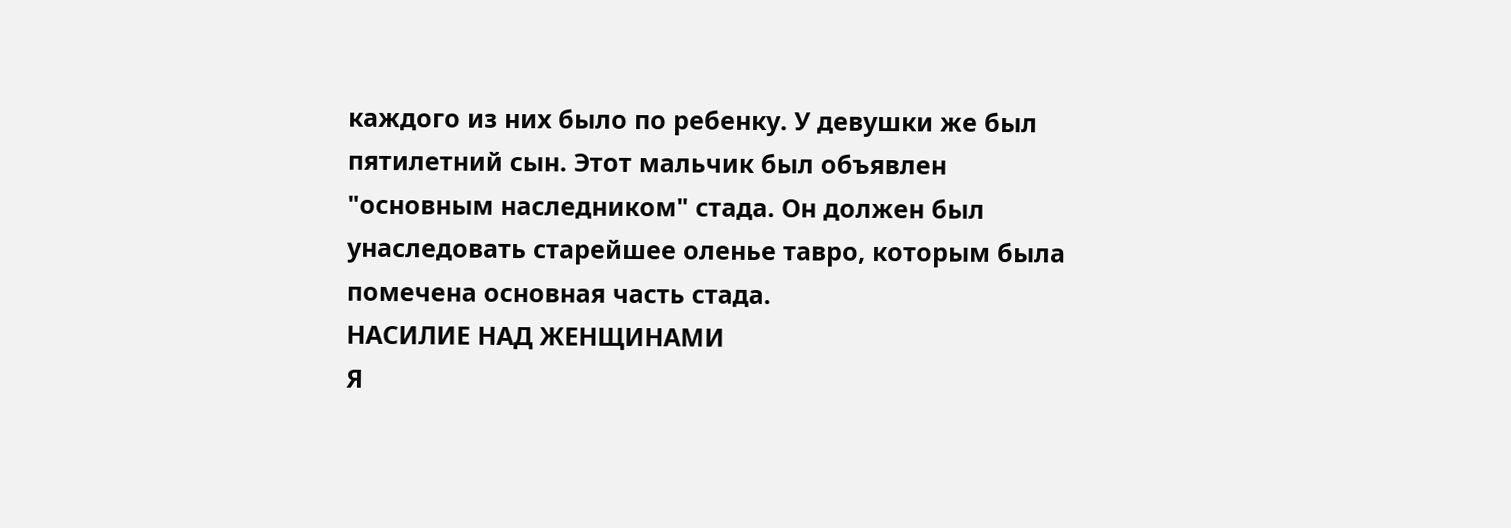каждого из них было по ребенку. У девушки же был пятилетний сын. Этот мальчик был объявлен "основным наследником" стада. Он должен был унаследовать старейшее оленье тавро, которым была помечена основная часть стада.
НАСИЛИЕ НАД ЖЕНЩИНАМИ
Я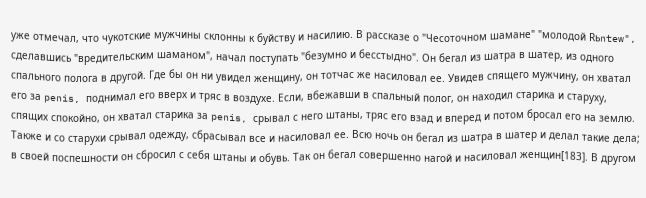уже отмечал, что чукотские мужчины склонны к буйству и насилию. В рассказе о "Чесоточном шамане" "молодой Rьntew", сделавшись "вредительским шаманом", начал поступать "безумно и бесстыдно". Он бегал из шатра в шатер, из одного спального полога в другой. Где бы он ни увидел женщину, он тотчас же насиловал ее. Увидев спящего мужчину, он хватал его за penis, поднимал его вверх и тряс в воздухе. Если, вбежавши в спальный полог, он находил старика и старуху, спящих спокойно, он хватал старика за penis, срывал с него штаны, тряс его взад и вперед и потом бросал его на землю. Также и со старухи срывал одежду, сбрасывал все и насиловал ее. Всю ночь он бегал из шатра в шатер и делал такие дела; в своей поспешности он сбросил с себя штаны и обувь. Так он бегал совершенно нагой и насиловал женщин[183]. В другом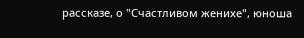рассказе, о "Счастливом женихе", юноша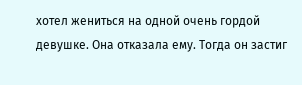хотел жениться на одной очень гордой девушке. Она отказала ему. Тогда он застиг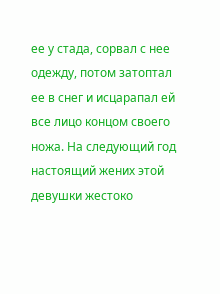ее у стада, сорвал с нее одежду, потом затоптал ее в снег и исцарапал ей все лицо концом своего ножа. На следующий год настоящий жених этой девушки жестоко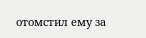отомстил ему за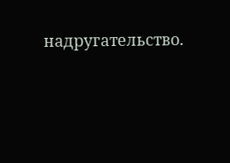надругательство.